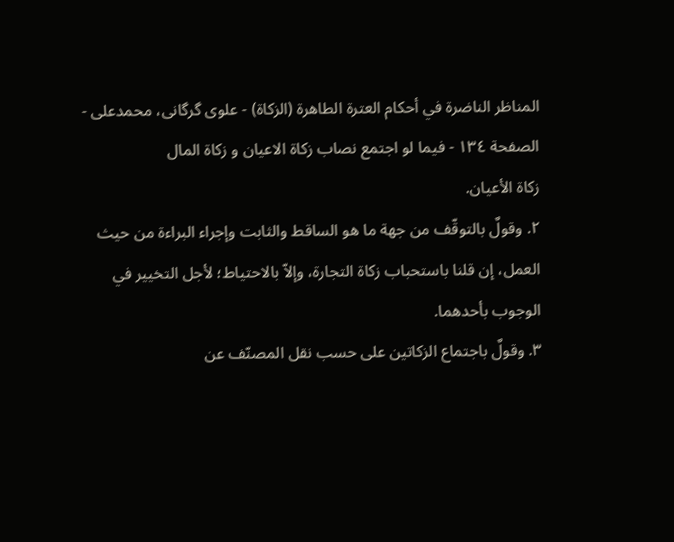المناظر الناضرة في أحکام العترة الطاهرة (الزکاة) - علوی گرگانی، محمدعلی - الصفحة ١٣٤ - فيما لو اجتمع نصاب زکاة الاعيان و زکاة المال
زكاة الأعيان.
٢. وقولٌ بالتوقّف من جهة ما هو الساقط والثابت وإجراء البراءة من حيث العمل، إن قلنا باستحباب زكاة التجارة، وإلاّ بالاحتياط؛ لأجل التخيير في الوجوب بأحدهما.
٣. وقولٌ باجتماع الزكاتين على حسب نقل المصنّف عن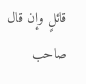قائلٍ وإن قال صاحب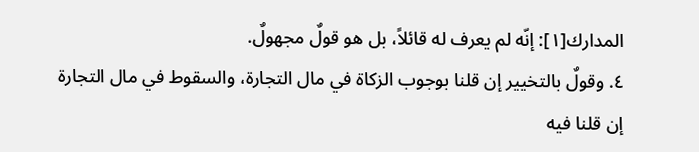المدارك[١]: إنّه لم يعرف له قائلاً، بل هو قولٌ مجهولٌ.
٤. وقولٌ بالتخيير إن قلنا بوجوب الزكاة في مال التجارة، والسقوط في مال التجارة إن قلنا فيه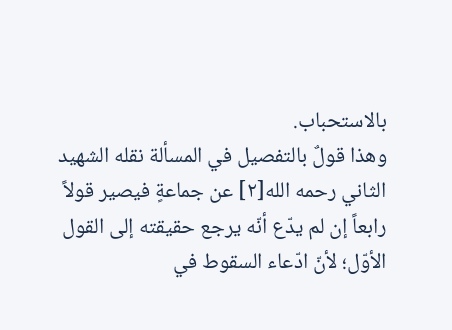بالاستحباب.
وهذا قولٌ بالتفصيل في المسألة نقله الشهيد الثاني رحمه الله[٢] عن جماعةٍ فيصير قولاً رابعاً إن لم يدّع أنّه يرجع حقيقته إلى القول الأوّل؛ لأنّ ادّعاء السقوط في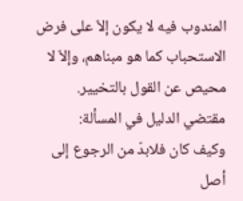المندوب فيه لا يكون إلاّ على فرض الاستحباب كما هو مبناهم، وإلاّ لا محيص عن القول بالتخيير.
مقتضي الدليل في المسألة:
وكيف كان فلابدّ من الرجوع إلى أصل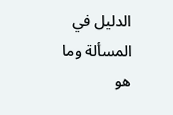الدليل في المسألة وما هو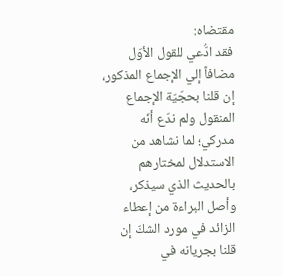مقتضاه:
فقد ادُّعي للقول الأوّل مضافاً إلي الإجماع المذكور، إن قلنا بحجّيّة الإجماع المنقول ولم ندّع أنّه مدركي؛ لما نشاهد من الاستدلال لمختارهم بالحديث الذي سيذكر، وأصل البراءة من إعطاء الزائد في مورد الشكّ إن قلنا بجريانه في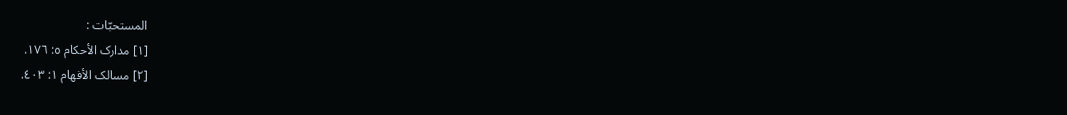المستحبّات :
[١] مدارک الأحکام ٥: ١٧٦.
[٢] مسالک الأفهام ١: ٤٠٣.